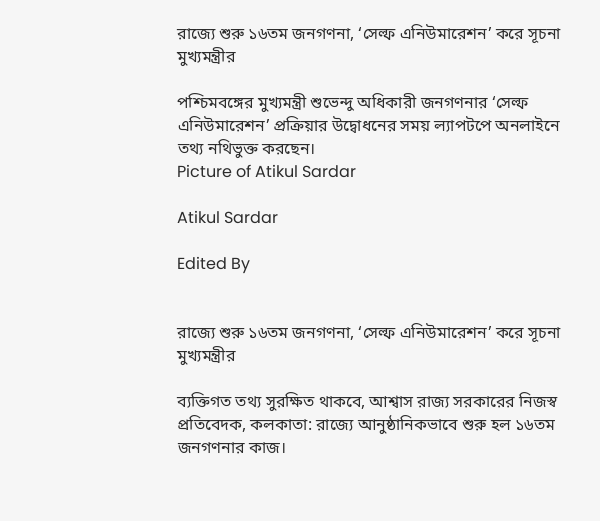রাজ্যে শুরু ১৬তম জনগণনা, ‘সেল্ফ এনিউমারেশন’ করে সূচনা মুখ্যমন্ত্রীর

পশ্চিমবঙ্গের মুখ্যমন্ত্রী শুভেন্দু অধিকারী জনগণনার ‘সেল্ফ এনিউমারেশন’ প্রক্রিয়ার উদ্বোধনের সময় ল্যাপটপে অনলাইনে তথ্য নথিভুক্ত করছেন।
Picture of Atikul Sardar

Atikul Sardar

Edited By


রাজ্যে শুরু ১৬তম জনগণনা, ‘সেল্ফ এনিউমারেশন’ করে সূচনা মুখ্যমন্ত্রীর

ব্যক্তিগত তথ্য সুরক্ষিত থাকবে, আশ্বাস রাজ্য সরকারের নিজস্ব প্রতিবেদক, কলকাতা: রাজ্যে আনুষ্ঠানিকভাবে শুরু হল ১৬তম জনগণনার কাজ।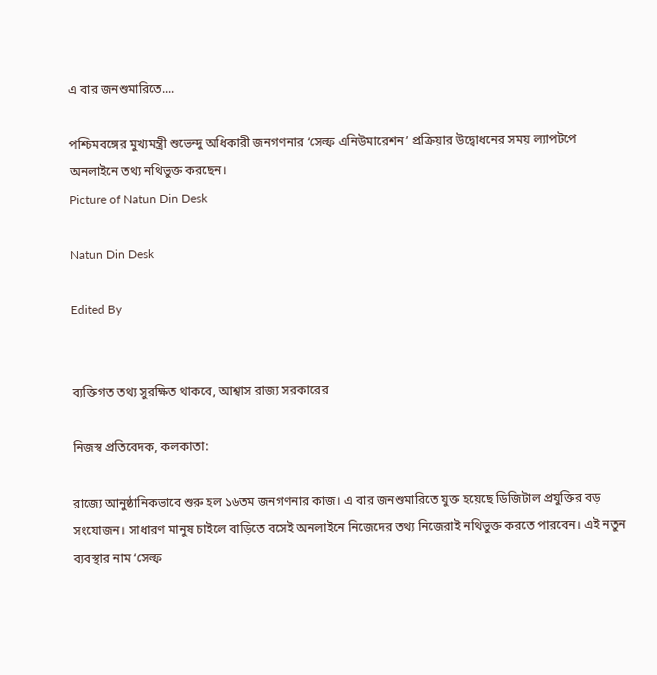এ বার জনশুমারিতে....

পশ্চিমবঙ্গের মুখ্যমন্ত্রী শুভেন্দু অধিকারী জনগণনার ‘সেল্ফ এনিউমারেশন’ প্রক্রিয়ার উদ্বোধনের সময় ল্যাপটপে অনলাইনে তথ্য নথিভুক্ত করছেন।
Picture of Natun Din Desk

Natun Din Desk

Edited By


ব্যক্তিগত তথ্য সুরক্ষিত থাকবে, আশ্বাস রাজ্য সরকারের

নিজস্ব প্রতিবেদক, কলকাতা:

রাজ্যে আনুষ্ঠানিকভাবে শুরু হল ১৬তম জনগণনার কাজ। এ বার জনশুমারিতে যুক্ত হয়েছে ডিজিটাল প্রযুক্তির বড় সংযোজন। সাধারণ মানুষ চাইলে বাড়িতে বসেই অনলাইনে নিজেদের তথ্য নিজেরাই নথিভুক্ত করতে পারবেন। এই নতুন ব্যবস্থার নাম ‘সেল্ফ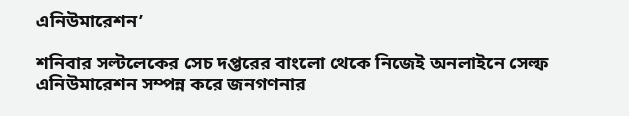এনিউমারেশন’

শনিবার সল্টলেকের সেচ দপ্তরের বাংলো থেকে নিজেই অনলাইনে সেল্ফ এনিউমারেশন সম্পন্ন করে জনগণনার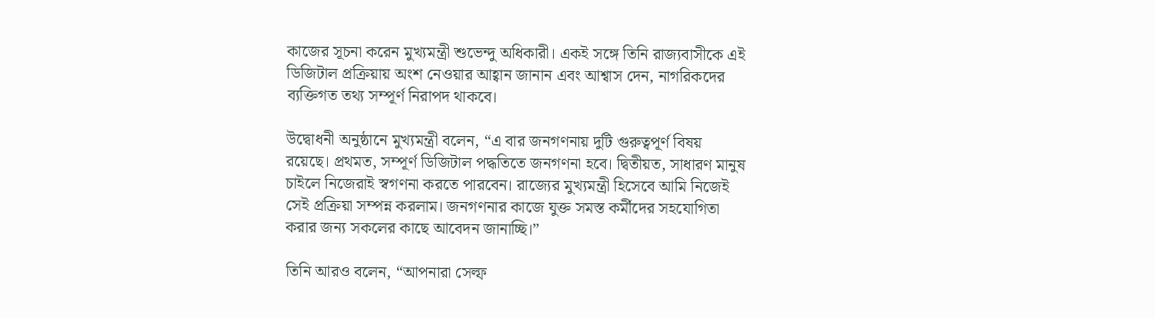কাজের সূচনা করেন মুখ্যমন্ত্রী শুভেন্দু অধিকারী। একই সঙ্গে তিনি রাজ্যবাসীকে এই ডিজিটাল প্রক্রিয়ায় অংশ নেওয়ার আহ্বান জানান এবং আশ্বাস দেন, নাগরিকদের ব্যক্তিগত তথ্য সম্পূর্ণ নিরাপদ থাকবে।

উদ্বোধনী অনুষ্ঠানে মুখ্যমন্ত্রী বলেন, “এ বার জনগণনায় দুটি গুরুত্বপূর্ণ বিষয় রয়েছে। প্রথমত, সম্পূর্ণ ডিজিটাল পদ্ধতিতে জনগণনা হবে। দ্বিতীয়ত, সাধারণ মানুষ চাইলে নিজেরাই স্বগণনা করতে পারবেন। রাজ্যের মুখ্যমন্ত্রী হিসেবে আমি নিজেই সেই প্রক্রিয়া সম্পন্ন করলাম। জনগণনার কাজে যুক্ত সমস্ত কর্মীদের সহযোগিতা করার জন্য সকলের কাছে আবেদন জানাচ্ছি।”

তিনি আরও বলেন, “আপনারা সেল্ফ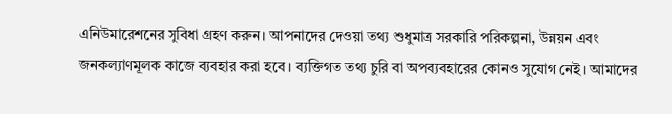এনিউমারেশনের সুবিধা গ্রহণ করুন। আপনাদের দেওয়া তথ্য শুধুমাত্র সরকারি পরিকল্পনা, উন্নয়ন এবং জনকল্যাণমূলক কাজে ব্যবহার করা হবে। ব্যক্তিগত তথ্য চুরি বা অপব্যবহারের কোনও সুযোগ নেই। আমাদের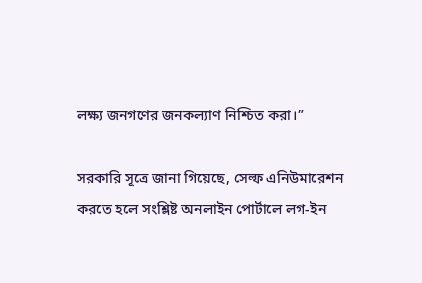লক্ষ্য জনগণের জনকল্যাণ নিশ্চিত করা।”

সরকারি সূত্রে জানা গিয়েছে, সেল্ফ এনিউমারেশন করতে হলে সংশ্লিষ্ট অনলাইন পোর্টালে লগ-ইন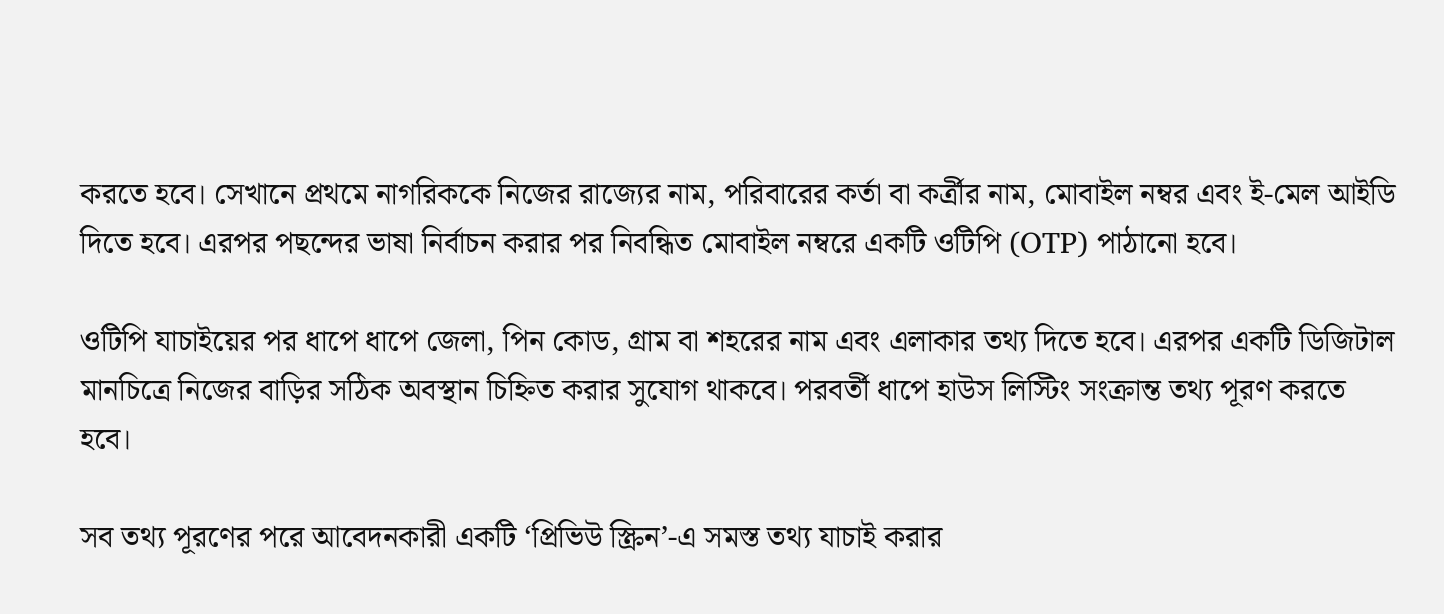করতে হবে। সেখানে প্রথমে নাগরিককে নিজের রাজ্যের নাম, পরিবারের কর্তা বা কর্ত্রীর নাম, মোবাইল নম্বর এবং ই-মেল আইডি দিতে হবে। এরপর পছন্দের ভাষা নির্বাচন করার পর নিবন্ধিত মোবাইল নম্বরে একটি ওটিপি (OTP) পাঠানো হবে।

ওটিপি যাচাইয়ের পর ধাপে ধাপে জেলা, পিন কোড, গ্রাম বা শহরের নাম এবং এলাকার তথ্য দিতে হবে। এরপর একটি ডিজিটাল মানচিত্রে নিজের বাড়ির সঠিক অবস্থান চিহ্নিত করার সুযোগ থাকবে। পরবর্তী ধাপে হাউস লিস্টিং সংক্রান্ত তথ্য পূরণ করতে হবে।

সব তথ্য পূরণের পরে আবেদনকারী একটি ‘প্রিভিউ স্ক্রিন’-এ সমস্ত তথ্য যাচাই করার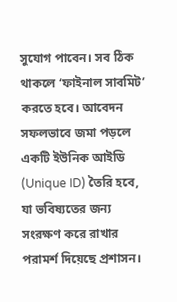সুযোগ পাবেন। সব ঠিক থাকলে ‘ফাইনাল সাবমিট’ করতে হবে। আবেদন সফলভাবে জমা পড়লে একটি ইউনিক আইডি (Unique ID) তৈরি হবে, যা ভবিষ্যতের জন্য সংরক্ষণ করে রাখার পরামর্শ দিয়েছে প্রশাসন।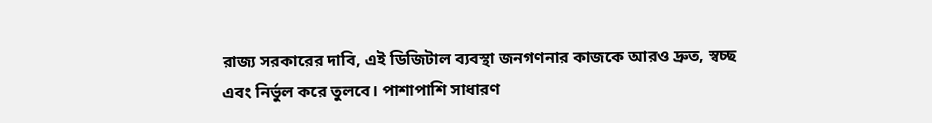রাজ্য সরকারের দাবি, এই ডিজিটাল ব্যবস্থা জনগণনার কাজকে আরও দ্রুত, স্বচ্ছ এবং নির্ভুল করে তুলবে। পাশাপাশি সাধারণ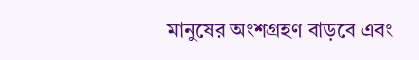মানুষের অংশগ্রহণ বাড়বে এবং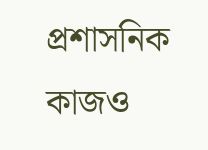প্রশাসনিক কাজও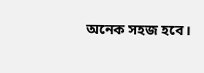অনেক সহজ হবে।